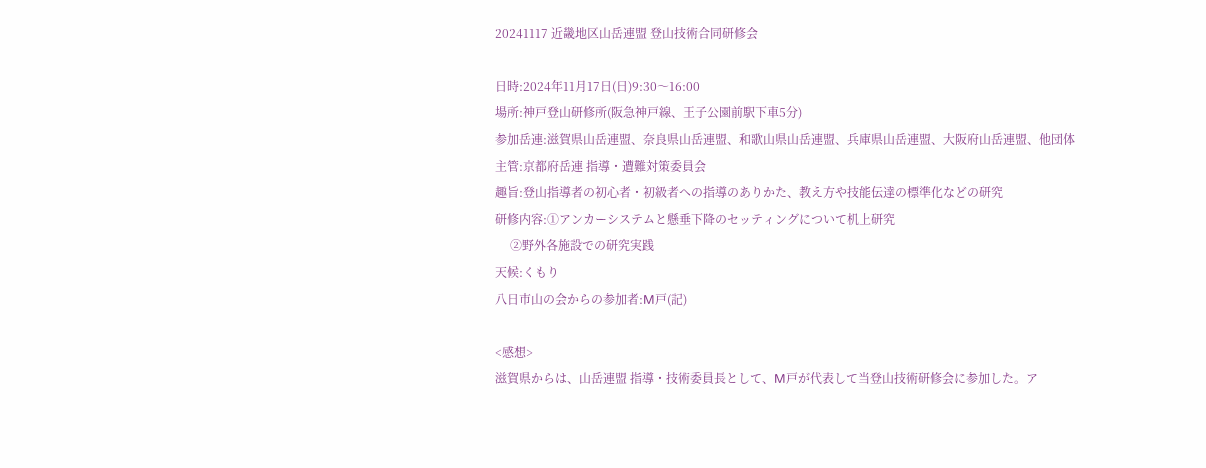20241117 近畿地区山岳連盟 登山技術合同研修会

日時:2024年11月17日(日)9:30〜16:00
場所:神戸登山研修所(阪急神戸線、王子公園前駅下車5分)
参加岳連:滋賀県山岳連盟、奈良県山岳連盟、和歌山県山岳連盟、兵庫県山岳連盟、大阪府山岳連盟、他団体
主管:京都府岳連 指導・遭難対策委員会
趣旨:登山指導者の初心者・初級者への指導のありかた、教え方や技能伝達の標準化などの研究
研修内容:①アンカーシステムと懸垂下降のセッティングについて机上研究
     ②野外各施設での研究実践
天候:くもり
八日市山の会からの参加者:M戸(記)

<感想>
滋賀県からは、山岳連盟 指導・技術委員長として、M戸が代表して当登山技術研修会に参加した。ア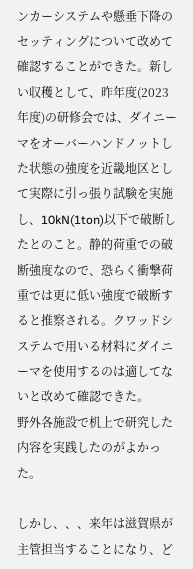ンカーシステムや懸垂下降のセッティングについて改めて確認することができた。新しい収穫として、昨年度(2023年度)の研修会では、ダイニーマをオーバーハンドノットした状態の強度を近畿地区として実際に引っ張り試験を実施し、10kN(1ton)以下で破断したとのこと。静的荷重での破断強度なので、恐らく衝撃荷重では更に低い強度で破断すると推察される。クワッドシステムで用いる材料にダイニーマを使用するのは適してないと改めて確認できた。
野外各施設で机上で研究した内容を実践したのがよかった。

しかし、、、来年は滋賀県が主管担当することになり、ど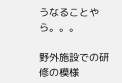うなることやら。。。

野外施設での研修の模様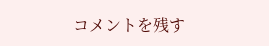コメントを残す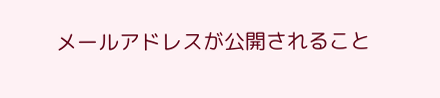メールアドレスが公開されること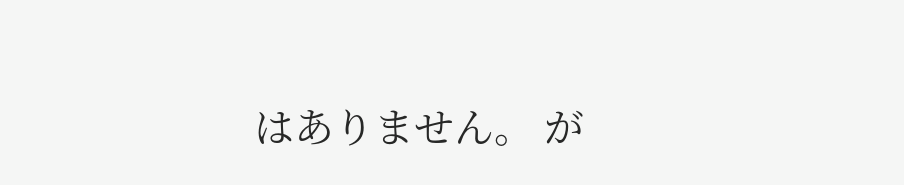はありません。 が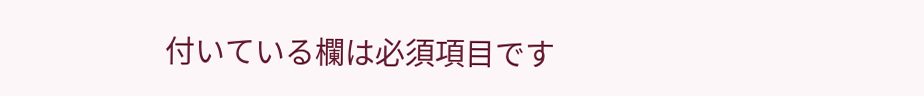付いている欄は必須項目です